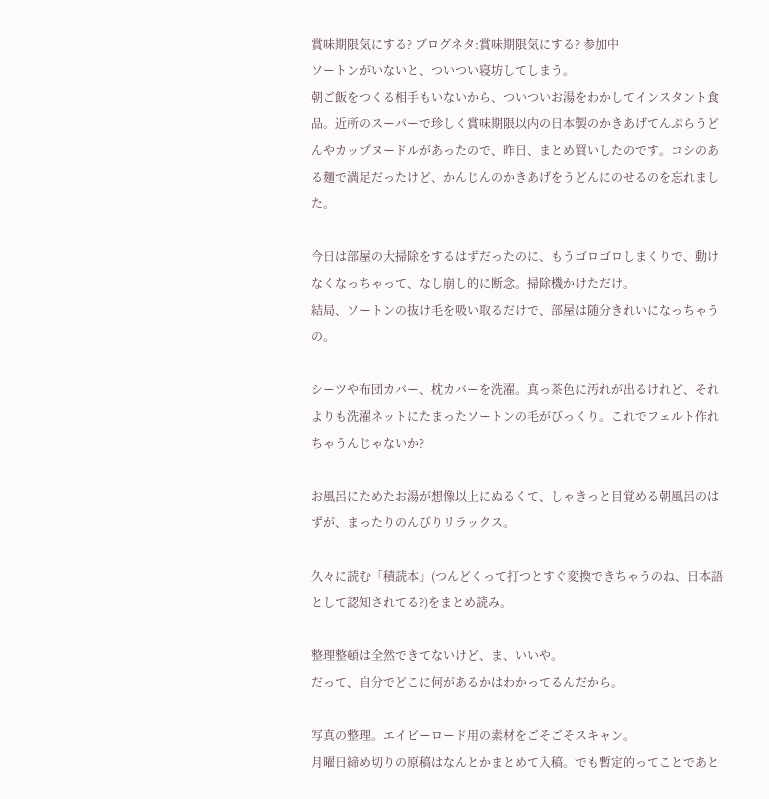賞味期限気にする? ブログネタ:賞味期限気にする? 参加中
ソートンがいないと、ついつい寝坊してしまう。
朝ご飯をつくる相手もいないから、ついついお湯をわかしてインスタント食品。近所のスーパーで珍しく賞味期限以内の日本製のかきあげてんぷらうどんやカップヌードルがあったので、昨日、まとめ買いしたのです。コシのある麺で満足だったけど、かんじんのかきあげをうどんにのせるのを忘れました。

今日は部屋の大掃除をするはずだったのに、もうゴロゴロしまくりで、動けなくなっちゃって、なし崩し的に断念。掃除機かけただけ。
結局、ソートンの抜け毛を吸い取るだけで、部屋は随分きれいになっちゃうの。

シーツや布団カバー、枕カバーを洗濯。真っ茶色に汚れが出るけれど、それよりも洗濯ネットにたまったソートンの毛がびっくり。これでフェルト作れちゃうんじゃないか?

お風呂にためたお湯が想像以上にぬるくて、しゃきっと目覚める朝風呂のはずが、まったりのんびりリラックス。

久々に読む「積読本」(つんどくって打つとすぐ変換できちゃうのね、日本語として認知されてる?)をまとめ読み。

整理整頓は全然できてないけど、ま、いいや。
だって、自分でどこに何があるかはわかってるんだから。

写真の整理。エイビーロード用の素材をごそごそスキャン。
月曜日締め切りの原稿はなんとかまとめて入稿。でも暫定的ってことであと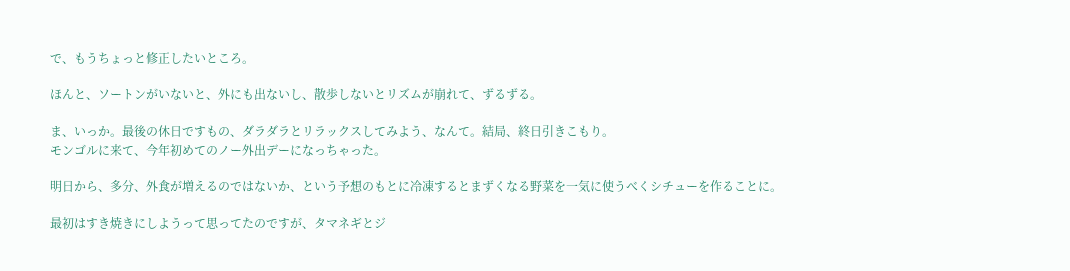で、もうちょっと修正したいところ。

ほんと、ソートンがいないと、外にも出ないし、散歩しないとリズムが崩れて、ずるずる。

ま、いっか。最後の休日ですもの、ダラダラとリラックスしてみよう、なんて。結局、終日引きこもり。
モンゴルに来て、今年初めてのノー外出デーになっちゃった。

明日から、多分、外食が増えるのではないか、という予想のもとに冷凍するとまずくなる野菜を一気に使うべくシチューを作ることに。

最初はすき焼きにしようって思ってたのですが、タマネギとジ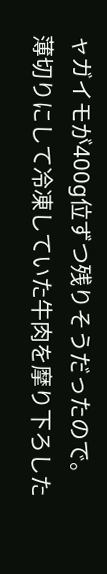ャガイモが400g位ずつ残りそうだったので。
薄切りにして冷凍していた牛肉を摩り下ろした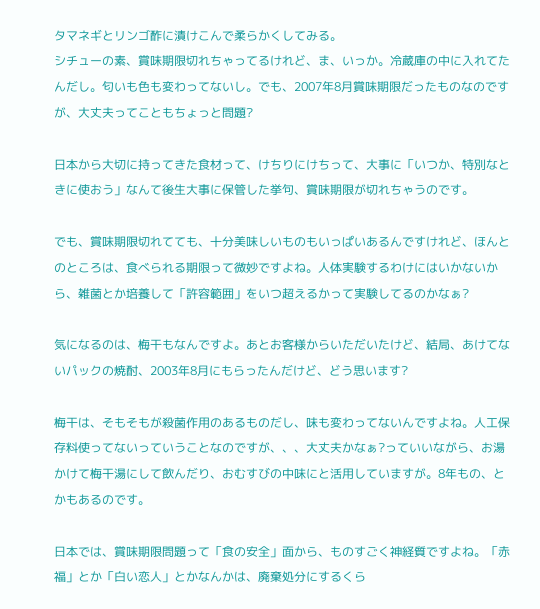タマネギとリンゴ酢に漬けこんで柔らかくしてみる。
シチューの素、賞味期限切れちゃってるけれど、ま、いっか。冷蔵庫の中に入れてたんだし。匂いも色も変わってないし。でも、2007年8月賞味期限だったものなのですが、大丈夫ってこともちょっと問題?

日本から大切に持ってきた食材って、けちりにけちって、大事に「いつか、特別なときに使おう」なんて後生大事に保管した挙句、賞味期限が切れちゃうのです。

でも、賞味期限切れてても、十分美味しいものもいっぱいあるんですけれど、ほんとのところは、食べられる期限って微妙ですよね。人体実験するわけにはいかないから、雑菌とか培養して「許容範囲」をいつ超えるかって実験してるのかなぁ?

気になるのは、梅干もなんですよ。あとお客様からいただいたけど、結局、あけてないパックの焼酎、2003年8月にもらったんだけど、どう思います?

梅干は、そもそもが殺菌作用のあるものだし、味も変わってないんですよね。人工保存料使ってないっていうことなのですが、、、大丈夫かなぁ?っていいながら、お湯かけて梅干湯にして飲んだり、おむすびの中味にと活用していますが。8年もの、とかもあるのです。

日本では、賞味期限問題って「食の安全」面から、ものすごく神経質ですよね。「赤福」とか「白い恋人」とかなんかは、廃棄処分にするくら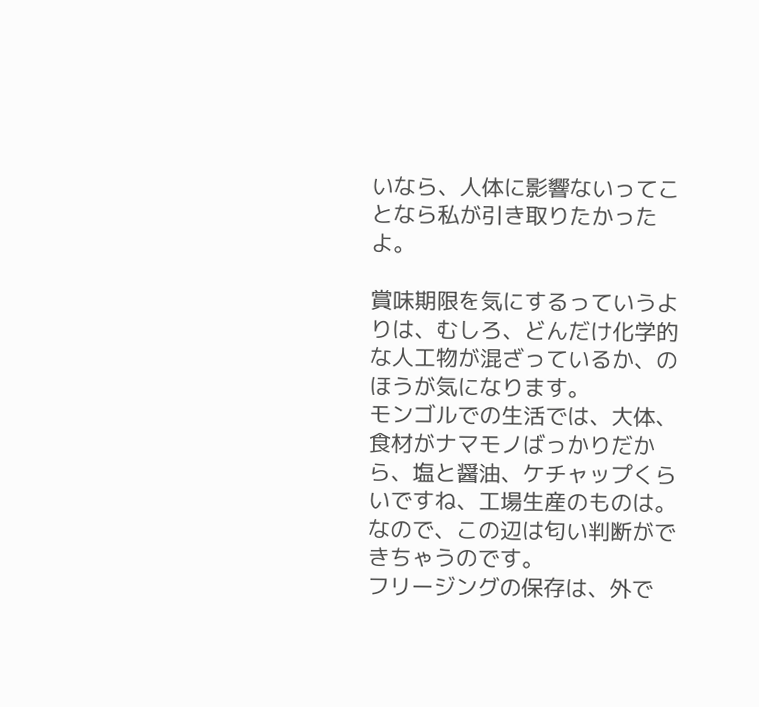いなら、人体に影響ないってことなら私が引き取りたかったよ。

賞味期限を気にするっていうよりは、むしろ、どんだけ化学的な人工物が混ざっているか、のほうが気になります。
モンゴルでの生活では、大体、食材がナマモノばっかりだから、塩と醤油、ケチャップくらいですね、工場生産のものは。なので、この辺は匂い判断ができちゃうのです。
フリージングの保存は、外で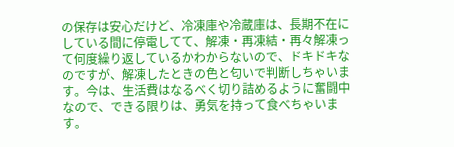の保存は安心だけど、冷凍庫や冷蔵庫は、長期不在にしている間に停電してて、解凍・再凍結・再々解凍って何度繰り返しているかわからないので、ドキドキなのですが、解凍したときの色と匂いで判断しちゃいます。今は、生活費はなるべく切り詰めるように奮闘中なので、できる限りは、勇気を持って食べちゃいます。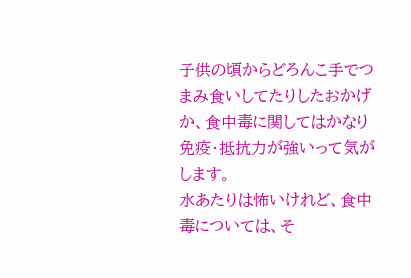子供の頃からどろんこ手でつまみ食いしてたりしたおかげか、食中毒に関してはかなり免疫・抵抗力が強いって気がします。
水あたりは怖いけれど、食中毒については、そ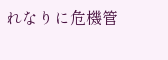れなりに危機管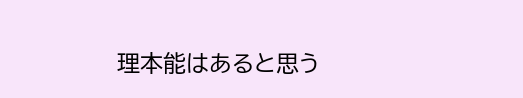理本能はあると思う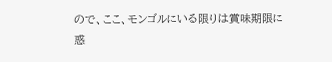ので、ここ、モンゴルにいる限りは賞味期限に惑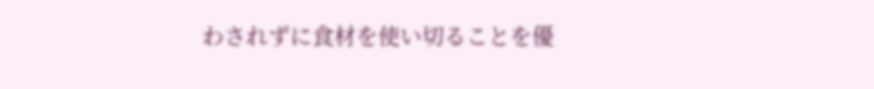わされずに食材を使い切ることを優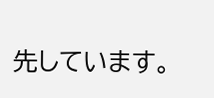先しています。